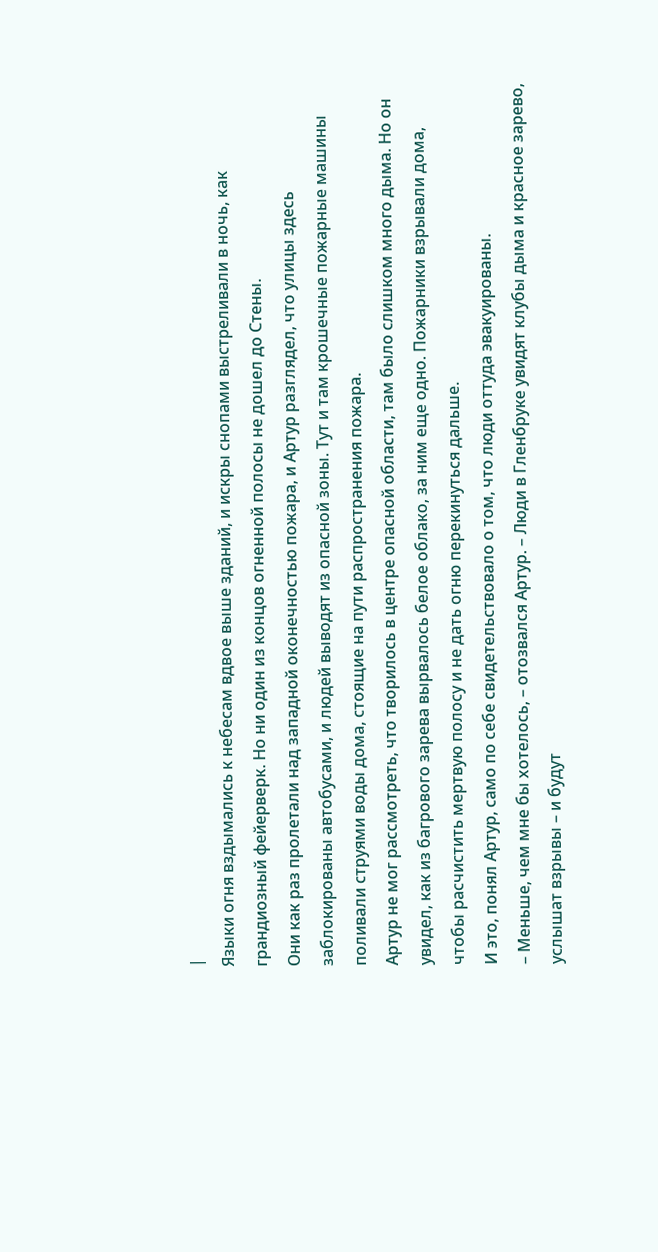|
Языки огня вздымались к небесам вдвое выше зданий, и искры снопами выстреливали в ночь, как грандиозный фейерверк. Но ни один из концов огненной полосы не дошел до Стены.
Они как раз пролетали над западной оконечностью пожара, и Артур разглядел, что улицы здесь заблокированы автобусами, и людей выводят из опасной зоны. Тут и там крошечные пожарные машины поливали струями воды дома, стоящие на пути распространения пожара.
Артур не мог рассмотреть, что творилось в центре опасной области, там было слишком много дыма. Но он увидел, как из багрового зарева вырвалось белое облако, за ним еще одно. Пожарники взрывали дома, чтобы расчистить мертвую полосу и не дать огню перекинуться дальше.
И это, понял Артур, само по себе свидетельствовало о том, что люди оттуда эвакуированы.
– Меньше, чем мне бы хотелось, – отозвался Артур. – Люди в Гленбруке увидят клубы дыма и красное зарево, услышат взрывы – и будут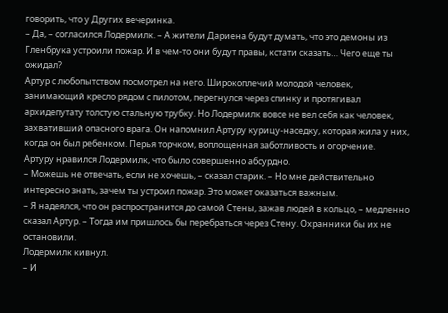говорить, что у Других вечеринка.
– Да, – согласился Лодермилк. – А жители Дариена будут думать, что это демоны из Гленбрука устроили пожар. И в чем‑то они будут правы, кстати сказать… Чего еще ты ожидал?
Артур с любопытством посмотрел на него. Широкоплечий молодой человек, занимающий кресло рядом с пилотом, перегнулся через спинку и протягивал архидепутату толстую стальную трубку. Но Лодермилк вовсе не вел себя как человек, захвативший опасного врага. Он напомнил Артуру курицу‑наседку, которая жила у них, когда он был ребенком. Перья торчком, воплощенная заботливость и огорчение.
Артуру нравился Лодермилк, что было совершенно абсурдно.
– Можешь не отвечать, если не хочешь, – сказал старик. – Но мне действительно интересно знать, зачем ты устроил пожар. Это может оказаться важным.
– Я надеялся, что он распространится до самой Стены, зажав людей в кольцо, – медленно сказал Артур. – Тогда им пришлось бы перебраться через Стену. Охранники бы их не остановили.
Лодермилк кивнул.
– И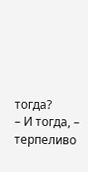тогда?
– И тогда, – терпеливо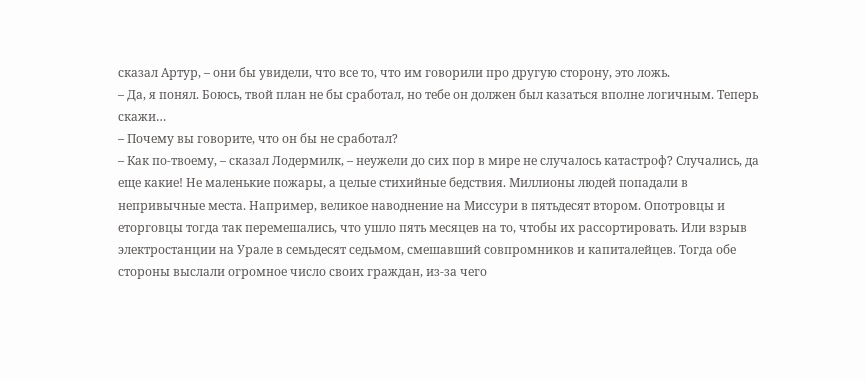сказал Артур, – они бы увидели, что все то, что им говорили про другую сторону, это ложь.
– Да, я понял. Боюсь, твой план не бы сработал, но тебе он должен был казаться вполне логичным. Теперь скажи…
– Почему вы говорите, что он бы не сработал?
– Как по‑твоему, – сказал Лодермилк, – неужели до сих пор в мире не случалось катастроф? Случались, да еще какие! Не маленькие пожары, а целые стихийные бедствия. Миллионы людей попадали в непривычные места. Например, великое наводнение на Миссури в пятьдесят втором. Опотровцы и еторговцы тогда так перемешались, что ушло пять месяцев на то, чтобы их рассортировать. Или взрыв электростанции на Урале в семьдесят седьмом, смешавший совпромников и капиталейцев. Тогда обе стороны выслали огромное число своих граждан, из‑за чего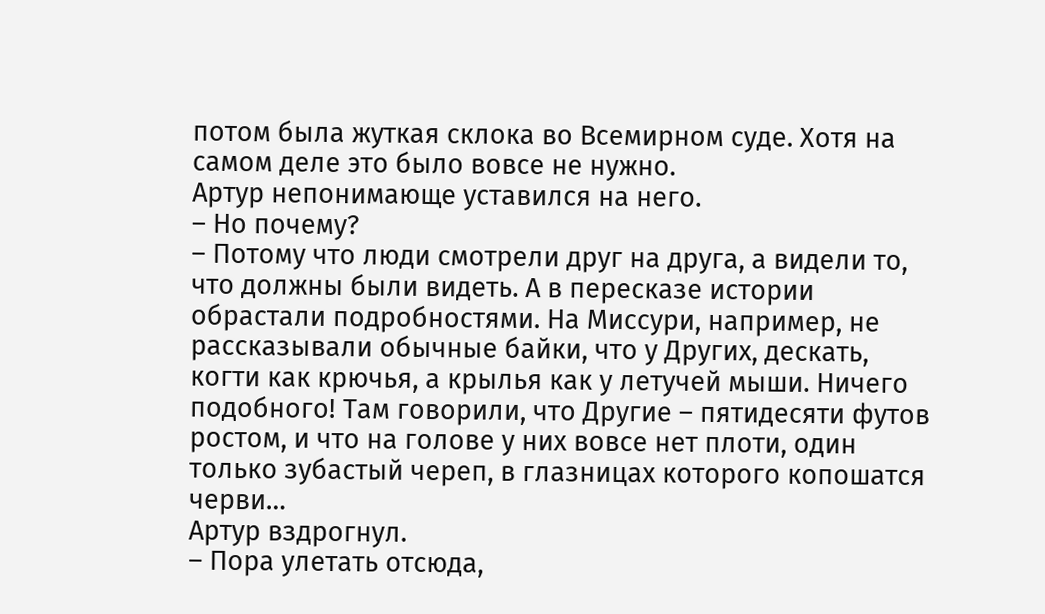потом была жуткая склока во Всемирном суде. Хотя на самом деле это было вовсе не нужно.
Артур непонимающе уставился на него.
– Но почему?
– Потому что люди смотрели друг на друга, а видели то, что должны были видеть. А в пересказе истории обрастали подробностями. На Миссури, например, не рассказывали обычные байки, что у Других, дескать, когти как крючья, а крылья как у летучей мыши. Ничего подобного! Там говорили, что Другие – пятидесяти футов ростом, и что на голове у них вовсе нет плоти, один только зубастый череп, в глазницах которого копошатся черви…
Артур вздрогнул.
– Пора улетать отсюда,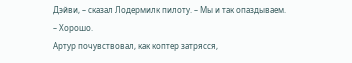Дэйви, – сказал Лодермилк пилоту. – Мы и так опаздываем.
– Хорошо.
Артур почувствовал, как коптер затрясся,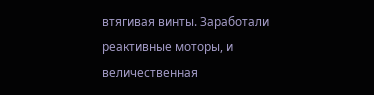втягивая винты. Заработали реактивные моторы, и величественная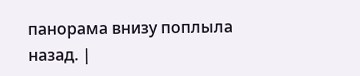панорама внизу поплыла назад. |